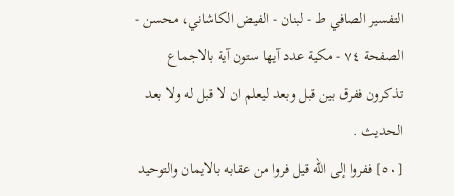التفسیر الصافي ط - لبنان - الفيض الكاشاني، محسن - الصفحة ٧٤ - مكية عدد آيها ستون آية بالاجماع
تذكرون ففرق بين قبل وبعد ليعلم ان لا قبل له ولا بعد الحديث .
[٥٠] ففروا إلى الله قيل فروا من عقابه بالايمان والتوحيد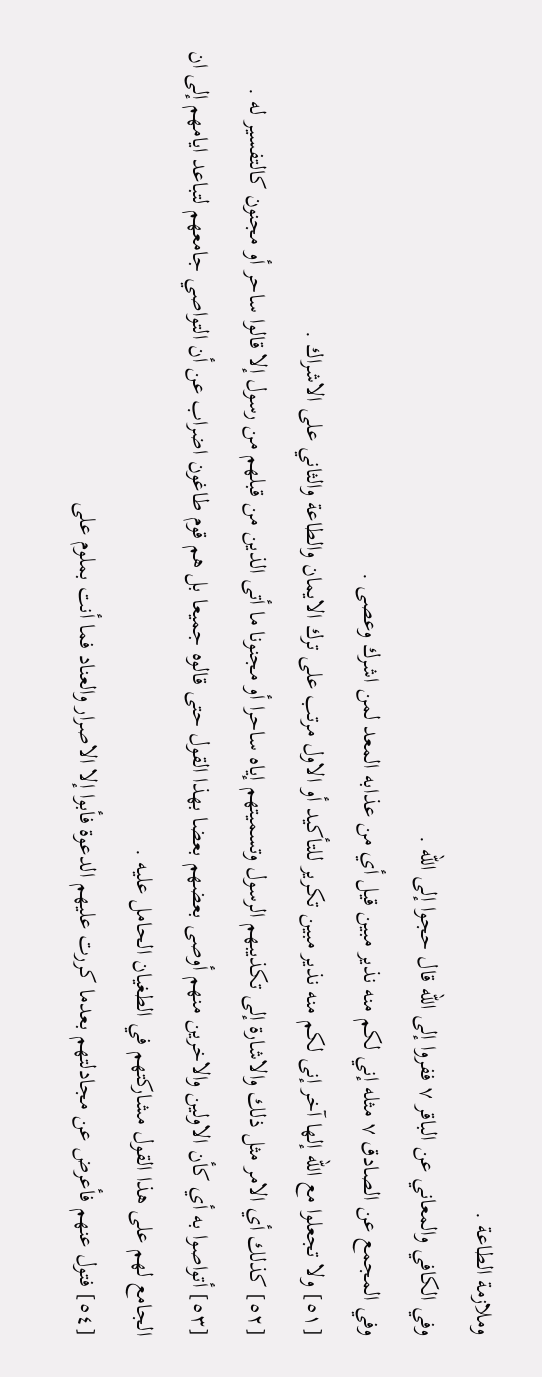وملازمة الطاعة .
وفي الكافي والمعاني عن الباقر ٧ ففروا إلى الله قال حجوا إلى الله .
وفي المجمع عن الصادق ٧ مثله إني لكم منه نذير مبين قيل أي من عذابه المعد لمن اشرك وعصى .
[٥١] ولا تجعلوا مع الله إلها آخر إنى لكم منه نذير مبين تكرير للتأكيد أو الاول مرتب على ترك الايمان والطاعة والثاني على الاشراك .
[٥٢] كذلك أي الامر مثل ذلك والاشارة إلى تكذيبهم الرسول وتسميتهم إياه ساحرا أو مجنونا ما أتى الذين من قبلهم من رسول إلا قالوا ساحر أو مجنون كالتفسير له .
[٥٣] أتواصوا به أي كأن الاولين والاخرين منهم أوصى بعضهم بعضا بهذا القول حتى قالوه جميعا بل هم قوم طاغون اضراب عن أن التواصي جامعهم لتباعد ايامهم إلى ان الجامع لهم على هذا القول مشاركتهم في الطغيان الحامل عليه .
[٥٤] فتول عنهم فأعرض عن مجادلتهم بعدما كررت عليهم الدعوة فأبوا إلا الاصرار والعناد فما أنت بملوم على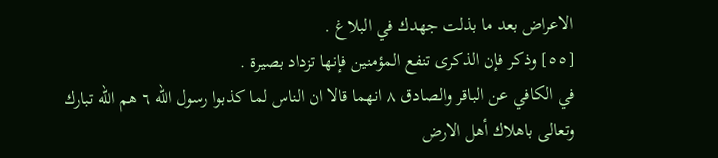الاعراض بعد ما بذلت جهدك في البلاغ .
[٥٥] وذكر فإن الذكرى تنفع المؤمنين فإنها تزداد بصيرة .
في الكافي عن الباقر والصادق ٨ انهما قالا ان الناس لما كذبوا رسول الله ٦ هم الله تبارك وتعالى باهلاك أهل الارض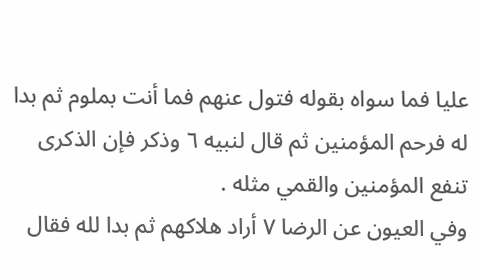عليا فما سواه بقوله فتول عنهم فما أنت بملوم ثم بدا له فرحم المؤمنين ثم قال لنبيه ٦ وذكر فإن الذكرى تنفع المؤمنين والقمي مثله .
وفي العيون عن الرضا ٧ أراد هلاكهم ثم بدا لله فقال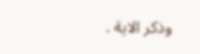وذكر الاية .